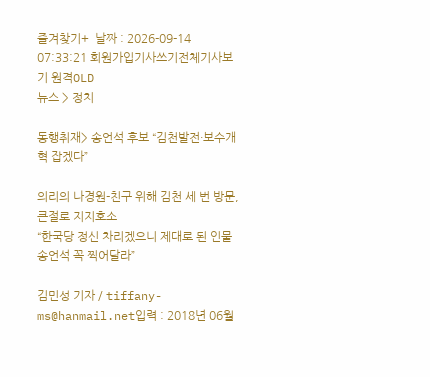즐겨찾기+  날짜 : 2026-09-14 07:33:21 회원가입기사쓰기전체기사보기 원격OLD
뉴스 > 정치

동행취재> 송언석 후보 “김천발전·보수개혁 잡겠다”

의리의 나경원-친구 위해 김천 세 번 방문, 큰절로 지지호소
“한국당 정신 차리겠으니 제대로 된 인물 송언석 꼭 찍어달라”

김민성 기자 / tiffany-ms@hanmail.net입력 : 2018년 06월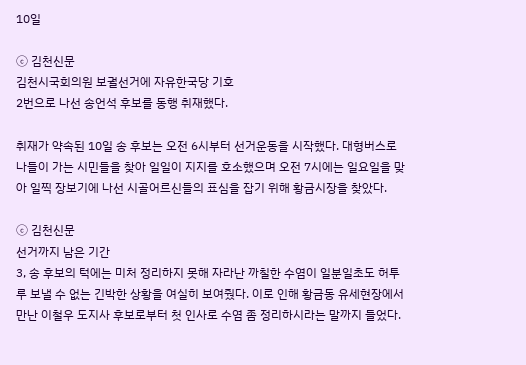10일

ⓒ 김천신문
김천시국회의원 보궐선거에 자유한국당 기호
2번으로 나선 송언석 후보를 동행 취재했다.

취재가 약속된 10일 송 후보는 오전 6시부터 선거운동을 시작했다. 대형버스로 나들이 가는 시민들을 찾아 일일이 지지를 호소했으며 오전 7시에는 일요일을 맞아 일찍 장보기에 나선 시골어르신들의 표심을 잡기 위해 황금시장을 찾았다.

ⓒ 김천신문
선거까지 남은 기간
3, 송 후보의 턱에는 미처 정리하지 못해 자라난 까칠한 수염이 일분일초도 허투루 보낼 수 없는 긴박한 상황을 여실히 보여줬다. 이로 인해 황금동 유세현장에서 만난 이철우 도지사 후보로부터 첫 인사로 수염 좀 정리하시라는 말까지 들었다.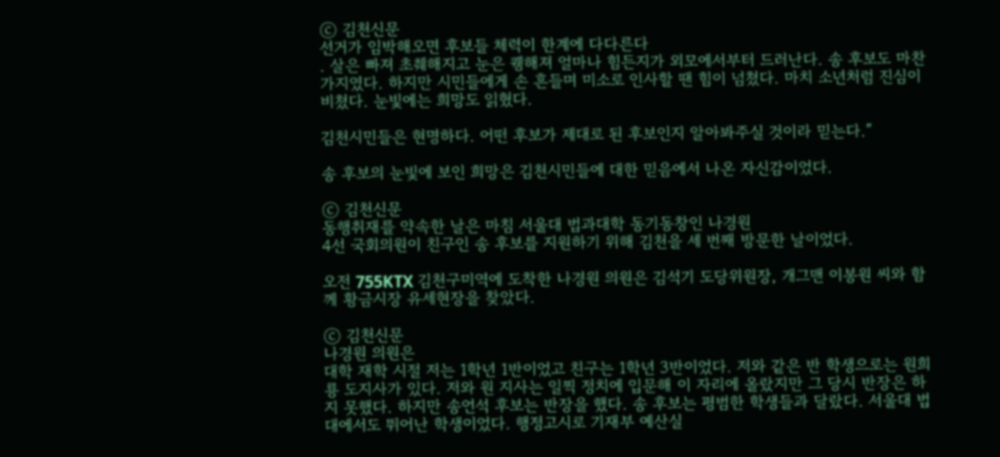ⓒ 김천신문
선거가 임박해오면 후보들 체력이 한계에 다다른다
. 살은 빠져 초췌해지고 눈은 퀭해져 얼마나 힘든지가 외모에서부터 드러난다. 송 후보도 마찬가지였다. 하지만 시민들에게 손 흔들며 미소로 인사할 땐 힘이 넘쳤다. 마치 소년처럼 진심이 비쳤다. 눈빛에는 희망도 읽혔다.

김천시민들은 현명하다. 어떤 후보가 제대로 된 후보인지 알아봐주실 것이라 믿는다.”

송 후보의 눈빛에 보인 희망은 김천시민들에 대한 믿음에서 나온 자신감이었다.

ⓒ 김천신문
동행취재를 약속한 날은 마침 서울대 법과대학 동기동창인 나경원
4선 국회의원이 친구인 송 후보를 지원하기 위해 김천을 세 번째 방문한 날이었다.

오전 755KTX 김천구미역에 도착한 나경원 의원은 김석기 도당위원장, 개그맨 이봉원 씨와 함께 황금시장 유세현장을 찾았다.

ⓒ 김천신문
나경원 의원은
대학 재학 시절 저는 1학년 1반이었고 친구는 1학년 3반이었다. 저와 같은 반 학생으로는 원희룡 도지사가 있다. 저와 원 지사는 일찍 정치에 입문해 이 자리에 올랐지만 그 당시 반장은 하지 못했다. 하지만 송언석 후보는 반장을 했다. 송 후보는 평범한 학생들과 달랐다. 서울대 법대에서도 뛰어난 학생이었다. 행정고시로 기재부 예산실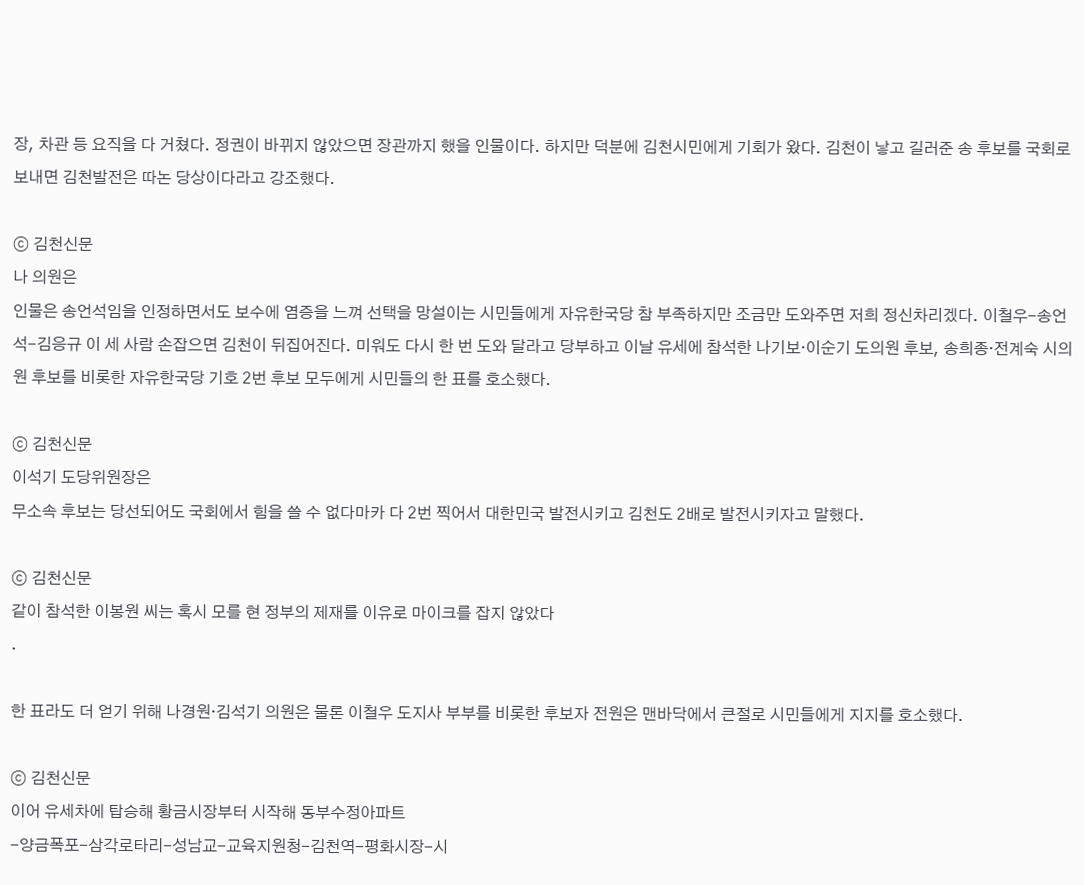장, 차관 등 요직을 다 거쳤다. 정권이 바뀌지 않았으면 장관까지 했을 인물이다. 하지만 덕분에 김천시민에게 기회가 왔다. 김천이 낳고 길러준 송 후보를 국회로 보내면 김천발전은 따논 당상이다라고 강조했다.

ⓒ 김천신문
나 의원은
인물은 송언석임을 인정하면서도 보수에 염증을 느껴 선택을 망설이는 시민들에게 자유한국당 참 부족하지만 조금만 도와주면 저희 정신차리겠다. 이철우-송언석-김응규 이 세 사람 손잡으면 김천이 뒤집어진다. 미워도 다시 한 번 도와 달라고 당부하고 이날 유세에 참석한 나기보·이순기 도의원 후보, 송희종·전계숙 시의원 후보를 비롯한 자유한국당 기호 2번 후보 모두에게 시민들의 한 표를 호소했다.

ⓒ 김천신문
이석기 도당위원장은
무소속 후보는 당선되어도 국회에서 힘을 쓸 수 없다마카 다 2번 찍어서 대한민국 발전시키고 김천도 2배로 발전시키자고 말했다.

ⓒ 김천신문
같이 참석한 이봉원 씨는 혹시 모를 현 정부의 제재를 이유로 마이크를 잡지 않았다
.

한 표라도 더 얻기 위해 나경원·김석기 의원은 물론 이철우 도지사 부부를 비롯한 후보자 전원은 맨바닥에서 큰절로 시민들에게 지지를 호소했다.

ⓒ 김천신문
이어 유세차에 탑승해 황금시장부터 시작해 동부수정아파트
-양금폭포-삼각로타리-성남교-교육지원청-김천역-평화시장-시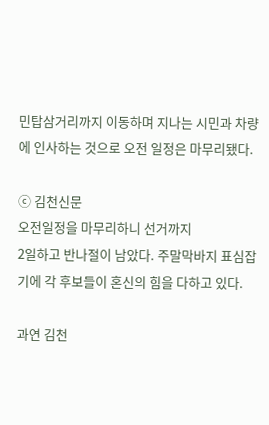민탑삼거리까지 이동하며 지나는 시민과 차량에 인사하는 것으로 오전 일정은 마무리됐다.

ⓒ 김천신문
오전일정을 마무리하니 선거까지
2일하고 반나절이 남았다. 주말막바지 표심잡기에 각 후보들이 혼신의 힘을 다하고 있다.

과연 김천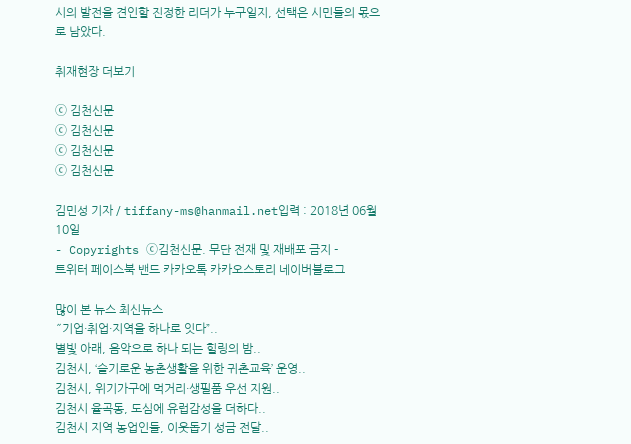시의 발전을 견인할 진정한 리더가 누구일지, 선택은 시민들의 몫으로 남았다.

취재현장 더보기

ⓒ 김천신문
ⓒ 김천신문
ⓒ 김천신문
ⓒ 김천신문

김민성 기자 / tiffany-ms@hanmail.net입력 : 2018년 06월 10일
- Copyrights ⓒ김천신문. 무단 전재 및 재배포 금지 -
트위터 페이스북 밴드 카카오톡 카카오스토리 네이버블로그

많이 본 뉴스 최신뉴스
˝기업·취업·지역을 하나로 잇다”..
별빛 아래, 음악으로 하나 되는 힐링의 밤..
김천시, ‘슬기로운 농촌생활을 위한 귀촌교육’ 운영..
김천시, 위기가구에 먹거리·생필품 우선 지원..
김천시 율곡동, 도심에 유럽감성을 더하다..
김천시 지역 농업인들, 이웃돕기 성금 전달..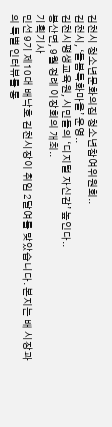김천시 청소년문화의집 청소년참여위원회..
김천시, ‘돌봄특화마을’ 운영..
김천시평생교육원, 시민들의 ‘디지털 자신감’ 높인다..
봉산면, 9월 정례 이장회의 개최..
기획기사
민선 9기 제10대 배낙호 김천시장이 취임 2달여를 맞았습니다. 본지는 배 시장과의 특별 인터뷰를 통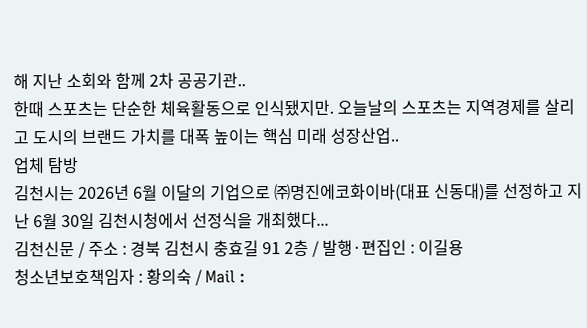해 지난 소회와 함께 2차 공공기관..
한때 스포츠는 단순한 체육활동으로 인식됐지만. 오늘날의 스포츠는 지역경제를 살리고 도시의 브랜드 가치를 대폭 높이는 핵심 미래 성장산업..
업체 탐방
김천시는 2026년 6월 이달의 기업으로 ㈜명진에코화이바(대표 신동대)를 선정하고 지난 6월 30일 김천시청에서 선정식을 개최했다...
김천신문 / 주소 : 경북 김천시 충효길 91 2층 / 발행·편집인 : 이길용
청소년보호책임자 : 황의숙 / Mail :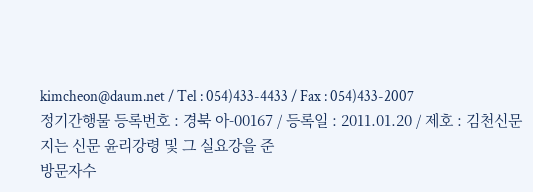kimcheon@daum.net / Tel : 054)433-4433 / Fax : 054)433-2007
정기간행물 등록번호 : 경북 아-00167 / 등록일 : 2011.01.20 / 제호 : 김천신문
지는 신문 윤리강령 및 그 실요강을 준
방문자수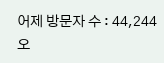어제 방문자 수 : 44,244
오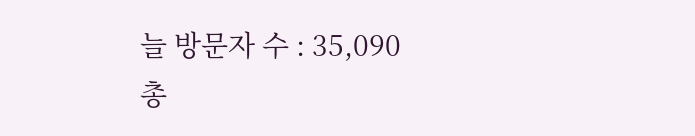늘 방문자 수 : 35,090
총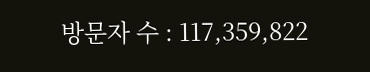방문자 수 : 117,359,822